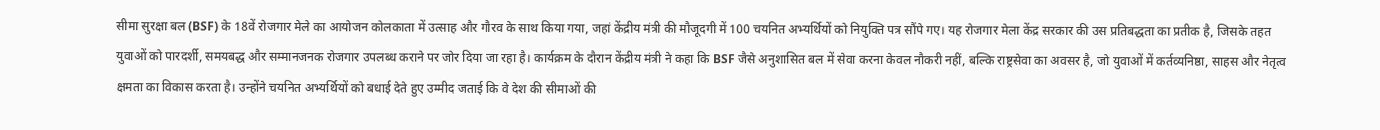सीमा सुरक्षा बल (BSF) के 18वें रोजगार मेले का आयोजन कोलकाता में उत्साह और गौरव के साथ किया गया, जहां केंद्रीय मंत्री की मौजूदगी में 100 चयनित अभ्यर्थियों को नियुक्ति पत्र सौंपे गए। यह रोजगार मेला केंद्र सरकार की उस प्रतिबद्धता का प्रतीक है, जिसके तहत युवाओं को पारदर्शी, समयबद्ध और सम्मानजनक रोजगार उपलब्ध कराने पर जोर दिया जा रहा है। कार्यक्रम के दौरान केंद्रीय मंत्री ने कहा कि BSF जैसे अनुशासित बल में सेवा करना केवल नौकरी नहीं, बल्कि राष्ट्रसेवा का अवसर है, जो युवाओं में कर्तव्यनिष्ठा, साहस और नेतृत्व क्षमता का विकास करता है। उन्होंने चयनित अभ्यर्थियों को बधाई देते हुए उम्मीद जताई कि वे देश की सीमाओं की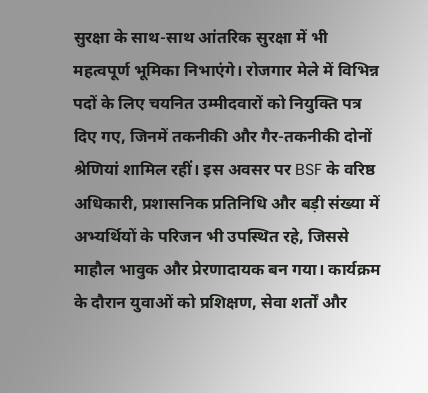सुरक्षा के साथ-साथ आंतरिक सुरक्षा में भी महत्वपूर्ण भूमिका निभाएंगे। रोजगार मेले में विभिन्न पदों के लिए चयनित उम्मीदवारों को नियुक्ति पत्र दिए गए, जिनमें तकनीकी और गैर-तकनीकी दोनों श्रेणियां शामिल रहीं। इस अवसर पर BSF के वरिष्ठ अधिकारी, प्रशासनिक प्रतिनिधि और बड़ी संख्या में अभ्यर्थियों के परिजन भी उपस्थित रहे, जिससे माहौल भावुक और प्रेरणादायक बन गया। कार्यक्रम के दौरान युवाओं को प्रशिक्षण, सेवा शर्तों और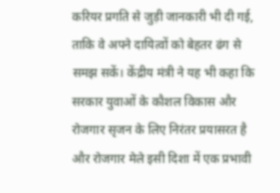करियर प्रगति से जुड़ी जानकारी भी दी गई, ताकि वे अपने दायित्वों को बेहतर ढंग से समझ सकें। केंद्रीय मंत्री ने यह भी कहा कि सरकार युवाओं के कौशल विकास और रोजगार सृजन के लिए निरंतर प्रयासरत है और रोजगार मेले इसी दिशा में एक प्रभावी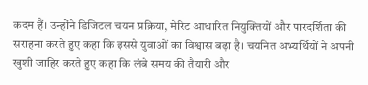कदम हैं। उन्होंने डिजिटल चयन प्रक्रिया, मेरिट आधारित नियुक्तियों और पारदर्शिता की सराहना करते हुए कहा कि इससे युवाओं का विश्वास बढ़ा है। चयनित अभ्यर्थियों ने अपनी खुशी जाहिर करते हुए कहा कि लंबे समय की तैयारी और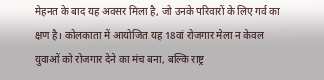मेहनत के बाद यह अवसर मिला है, जो उनके परिवारों के लिए गर्व का क्षण है। कोलकाता में आयोजित यह 18वां रोजगार मेला न केवल युवाओं को रोजगार देने का मंच बना, बल्कि राष्ट्र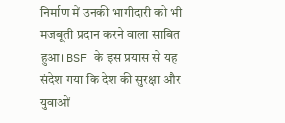निर्माण में उनकी भागीदारी को भी मजबूती प्रदान करने वाला साबित हुआ। BSF के इस प्रयास से यह संदेश गया कि देश की सुरक्षा और युवाओं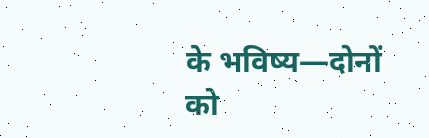के भविष्य—दोनों को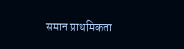समान प्राथमिकता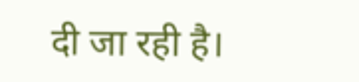दी जा रही है।